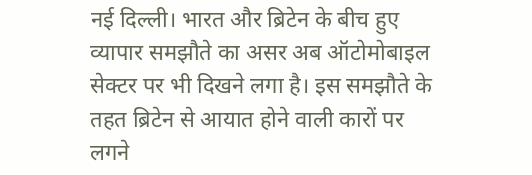नई दिल्ली। भारत और ब्रिटेन के बीच हुए व्यापार समझौते का असर अब ऑटोमोबाइल सेक्टर पर भी दिखने लगा है। इस समझौते के तहत ब्रिटेन से आयात होने वाली कारों पर लगने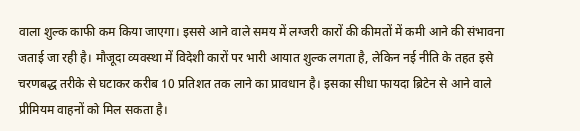वाला शुल्क काफी कम किया जाएगा। इससे आने वाले समय में लग्जरी कारों की कीमतों में कमी आने की संभावना जताई जा रही है। मौजूदा व्यवस्था में विदेशी कारों पर भारी आयात शुल्क लगता है, लेकिन नई नीति के तहत इसे चरणबद्ध तरीके से घटाकर करीब 10 प्रतिशत तक लाने का प्रावधान है। इसका सीधा फायदा ब्रिटेन से आने वाले प्रीमियम वाहनों को मिल सकता है।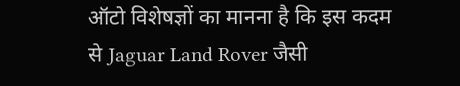ऑटो विशेषज्ञों का मानना है कि इस कदम से Jaguar Land Rover जैसी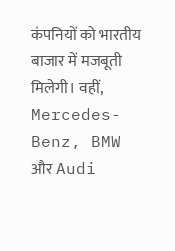कंपनियों को भारतीय बाजार में मजबूती मिलेगी। वहीं, Mercedes-Benz, BMW और Audi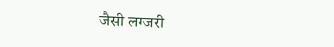जैसी लग्जरी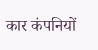कार कंपनियों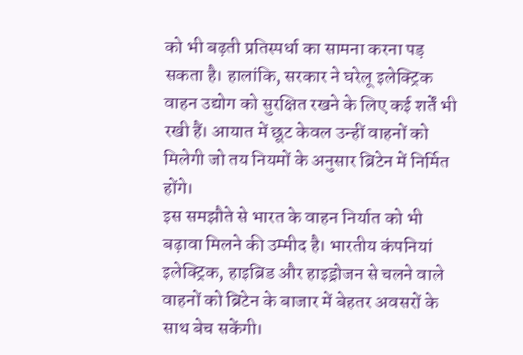को भी बढ़ती प्रतिस्पर्धा का सामना करना पड़ सकता है। हालांकि, सरकार ने घरेलू इलेक्ट्रिक वाहन उद्योग को सुरक्षित रखने के लिए कई शर्तें भी रखी हैं। आयात में छूट केवल उन्हीं वाहनों को मिलेगी जो तय नियमों के अनुसार ब्रिटेन में निर्मित होंगे।
इस समझौते से भारत के वाहन निर्यात को भी बढ़ावा मिलने की उम्मीद है। भारतीय कंपनियां इलेक्ट्रिक, हाइब्रिड और हाइड्रोजन से चलने वाले वाहनों को ब्रिटेन के बाजार में बेहतर अवसरों के साथ बेच सकेंगी।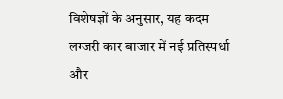विशेषज्ञों के अनुसार, यह कदम लग्जरी कार बाजार में नई प्रतिस्पर्धा और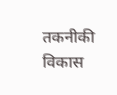तकनीकी विकास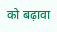को बढ़ावा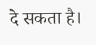दे सकता है।